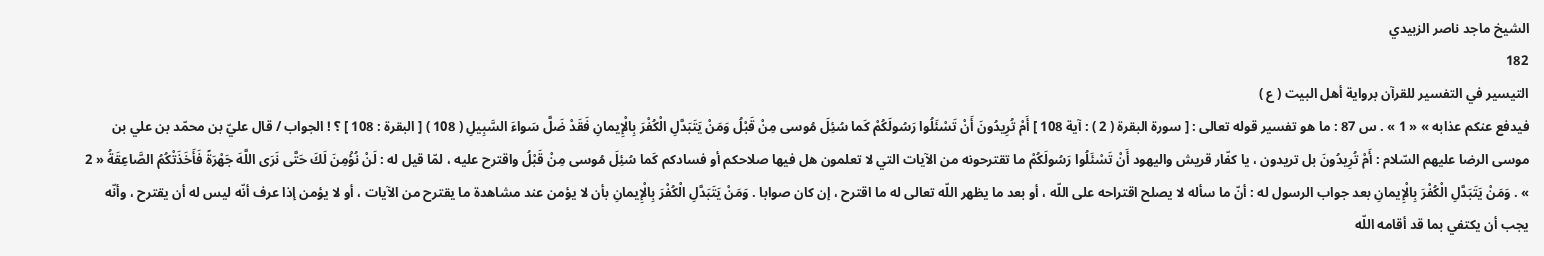الشيخ ماجد ناصر الزبيدي
182
التيسير في التفسير للقرآن برواية أهل البيت ( ع )
فيدفع عنكم عذابه » « 1 » . س 87 : ما هو تفسير قوله تعالى : [ سورة البقرة ( 2 ) : آية 108 ] أَمْ تُرِيدُونَ أَنْ تَسْئَلُوا رَسُولَكُمْ كَما سُئِلَ مُوسى مِنْ قَبْلُ وَمَنْ يَتَبَدَّلِ الْكُفْرَ بِالْإِيمانِ فَقَدْ ضَلَّ سَواءَ السَّبِيلِ ( 108 ) [ البقرة : 108 ] ؟ ! الجواب / قال عليّ بن محمّد بن علي بن موسى الرضا عليهم السّلام : أَمْ تُرِيدُونَ بل تريدون ، يا كفّار قريش واليهود أَنْ تَسْئَلُوا رَسُولَكُمْ ما تقترحونه من الآيات التي لا تعلمون هل فيها صلاحكم أو فسادكم كَما سُئِلَ مُوسى مِنْ قَبْلُ واقترح عليه ، لمّا قيل له : لَنْ نُؤْمِنَ لَكَ حَتَّى نَرَى اللَّهَ جَهْرَةً فَأَخَذَتْكُمُ الصَّاعِقَةُ « 2 » . وَمَنْ يَتَبَدَّلِ الْكُفْرَ بِالْإِيمانِ بعد جواب الرسول له : أنّ ما سأله لا يصلح اقتراحه على اللّه ، أو بعد ما يظهر اللّه تعالى له ما اقترح ، إن كان صوابا . وَمَنْ يَتَبَدَّلِ الْكُفْرَ بِالْإِيمانِ بأن لا يؤمن عند مشاهدة ما يقترح من الآيات ، أو لا يؤمن إذا عرف أنّه ليس له أن يقترح ، وأنّه يجب أن يكتفي بما قد أقامه اللّه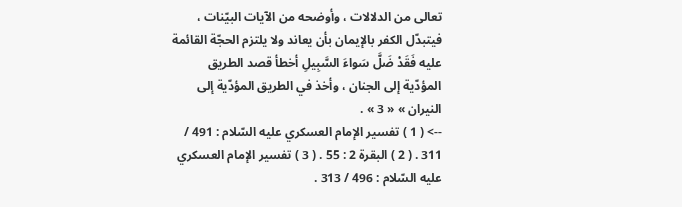تعالى من الدلالات ، وأوضحه من الآيات البيّنات ، فيتبدّل الكفر بالإيمان بأن يعاند ولا يلتزم الحجّة القائمة عليه فَقَدْ ضَلَّ سَواءَ السَّبِيلِ أخطأ قصد الطريق المؤدّية إلى الجنان ، وأخذ في الطريق المؤدّية إلى النيران » « 3 » .
--> ( 1 ) تفسير الإمام العسكري عليه السّلام : 491 / 311 . ( 2 ) البقرة 2 : 55 . ( 3 ) تفسير الإمام العسكري عليه السّلام : 496 / 313 .